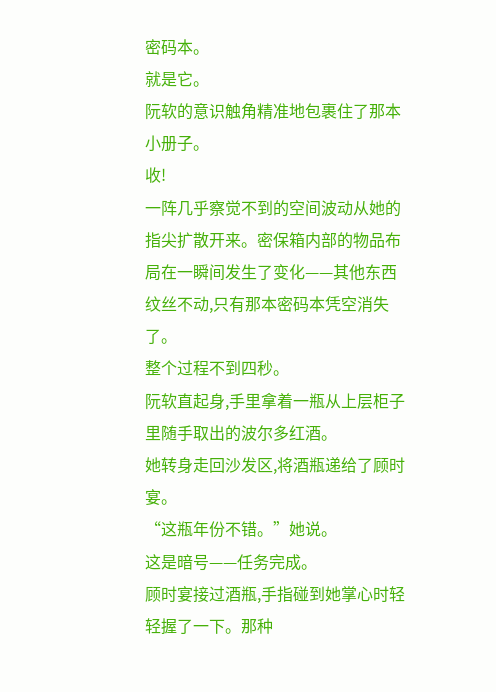密码本。
就是它。
阮软的意识触角精准地包裹住了那本小册子。
收!
一阵几乎察觉不到的空间波动从她的指尖扩散开来。密保箱内部的物品布局在一瞬间发生了变化——其他东西纹丝不动,只有那本密码本凭空消失了。
整个过程不到四秒。
阮软直起身,手里拿着一瓶从上层柜子里随手取出的波尔多红酒。
她转身走回沙发区,将酒瓶递给了顾时宴。
“这瓶年份不错。”她说。
这是暗号——任务完成。
顾时宴接过酒瓶,手指碰到她掌心时轻轻握了一下。那种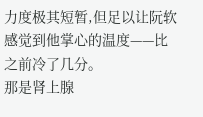力度极其短暂,但足以让阮软感觉到他掌心的温度——比之前冷了几分。
那是肾上腺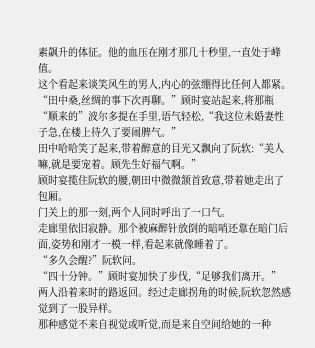素飙升的体征。他的血压在刚才那几十秒里,一直处于峰值。
这个看起来谈笑风生的男人,内心的弦绷得比任何人都紧。
“田中桑,丝绸的事下次再聊。”顾时宴站起来,将那瓶“顺来的”波尔多提在手里,语气轻松,“我这位未婚妻性子急,在楼上待久了要闹脾气。”
田中哈哈笑了起来,带着醉意的目光又飘向了阮软:“美人嘛,就是要宠着。顾先生好福气啊。”
顾时宴揽住阮软的腰,朝田中微微颔首致意,带着她走出了包厢。
门关上的那一刻,两个人同时呼出了一口气。
走廊里依旧寂静。那个被麻醉针放倒的暗哨还靠在暗门后面,姿势和刚才一模一样,看起来就像睡着了。
“多久会醒?”阮软问。
“四十分钟。”顾时宴加快了步伐,“足够我们离开。”
两人沿着来时的路返回。经过走廊拐角的时候,阮软忽然感觉到了一股异样。
那种感觉不来自视觉或听觉,而是来自空间给她的一种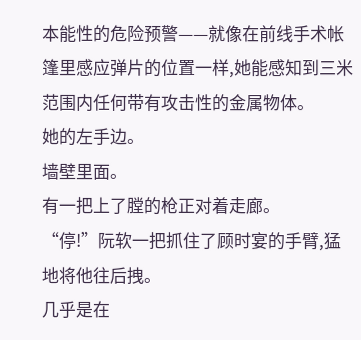本能性的危险预警——就像在前线手术帐篷里感应弹片的位置一样,她能感知到三米范围内任何带有攻击性的金属物体。
她的左手边。
墙壁里面。
有一把上了膛的枪正对着走廊。
“停!”阮软一把抓住了顾时宴的手臂,猛地将他往后拽。
几乎是在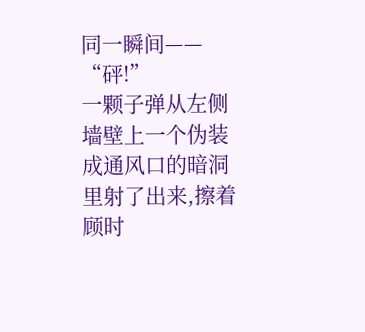同一瞬间——
“砰!”
一颗子弹从左侧墙壁上一个伪装成通风口的暗洞里射了出来,擦着顾时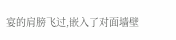宴的肩膀飞过,嵌入了对面墙壁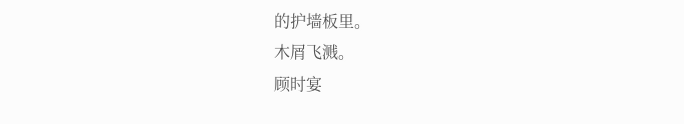的护墙板里。
木屑飞溅。
顾时宴